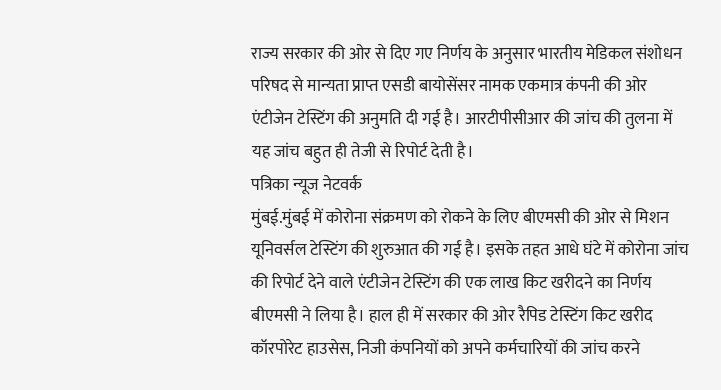राज्य सरकार की ओर से दिए गए निर्णय के अनुसार भारतीय मेडिकल संशोधन परिषद से मान्यता प्राप्त एसडी बायोसेंसर नामक एकमात्र कंपनी की ओर एंटीजेन टेस्टिंग की अनुमति दी गई है। आरटीपीसीआर की जांच की तुलना में यह जांच बहुत ही तेजी से रिपोर्ट देती है।
पत्रिका न्यूज नेटवर्क
मुंबई.मुंबई में कोरोना संक्रमण को रोकने के लिए बीएमसी की ओर से मिशन यूनिवर्सल टेस्टिंग की शुरुआत की गई है। इसके तहत आधे घंटे में कोरोना जांच की रिपोर्ट देने वाले एंटीजेन टेस्टिंग की एक लाख किट खरीदने का निर्णय बीएमसी ने लिया है। हाल ही में सरकार की ओर रैपिड टेस्टिंग किट खरीद कॉरपोरेट हाउसेस, निजी कंपनियों को अपने कर्मचारियों की जांच करने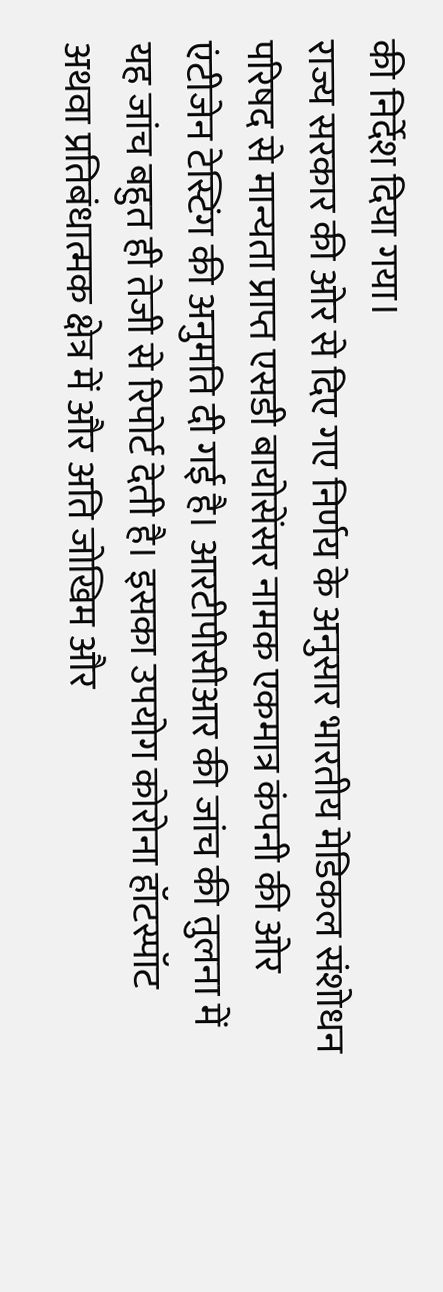की निर्देश दिया गया।
राज्य सरकार की ओर से दिए गए निर्णय के अनुसार भारतीय मेडिकल संशोधन परिषद से मान्यता प्राप्त एसडी बायोसेंसर नामक एकमात्र कंपनी की ओर एंटीजेन टेस्टिंग की अनुमति दी गई है। आरटीपीसीआर की जांच की तुलना में यह जांच बहुत ही तेजी से रिपोर्ट देती है। इसका उपयोग कोरोना हॉटस्पॉट अथवा प्रतिबंधात्मक क्षेत्र में और अति जोखिम और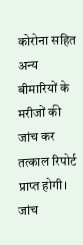कोरोना सहित अन्य बीमारियों के मरीजों की जांच कर तत्काल रिपोर्ट प्राप्त होगी। जांच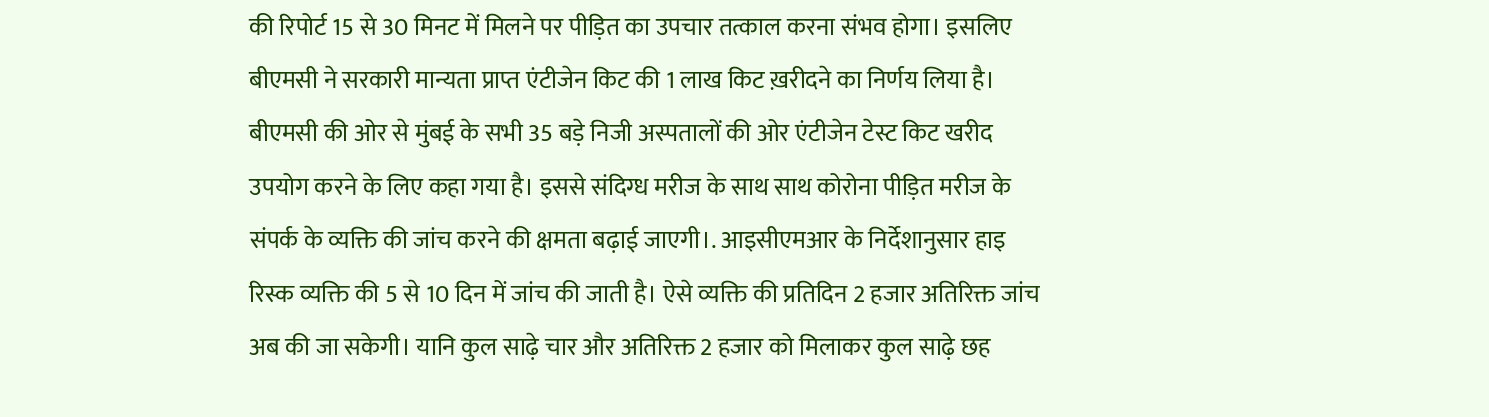की रिपोर्ट 15 से 30 मिनट में मिलने पर पीड़ित का उपचार तत्काल करना संभव होगा। इसलिए बीएमसी ने सरकारी मान्यता प्राप्त एंटीजेन किट की 1 लाख किट ख़रीदने का निर्णय लिया है।
बीएमसी की ओर से मुंबई के सभी 35 बड़े निजी अस्पतालों की ओर एंटीजेन टेस्ट किट खरीद उपयोग करने के लिए कहा गया है। इससे संदिग्ध मरीज के साथ साथ कोरोना पीड़ित मरीज के संपर्क के व्यक्ति की जांच करने की क्षमता बढ़ाई जाएगी।. आइसीएमआर के निर्देशानुसार हाइ रिस्क व्यक्ति की 5 से 10 दिन में जांच की जाती है। ऐसे व्यक्ति की प्रतिदिन 2 हजार अतिरिक्त जांच अब की जा सकेगी। यानि कुल साढ़े चार और अतिरिक्त 2 हजार को मिलाकर कुल साढ़े छह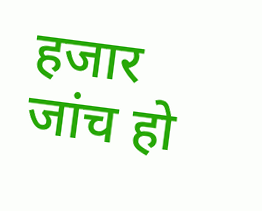हजार जांच हो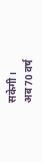सकेगी।
अब 70 वर्ष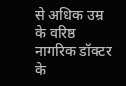से अधिक उम्र के वरिष्ठ नागरिक डॉक्टर के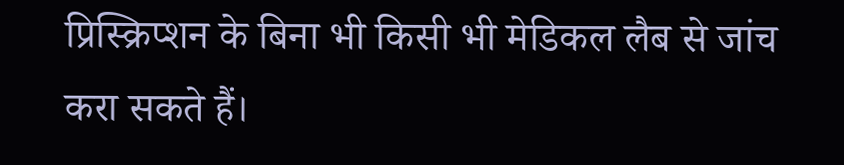प्रिस्क्रिप्शन के बिना भी किसी भी मेडिकल लैब से जांच करा सकते हैं।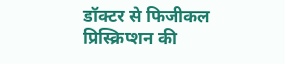डॉक्टर से फिजीकल प्रिस्क्रिप्शन की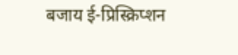बजाय ई-प्रिस्क्रिप्शन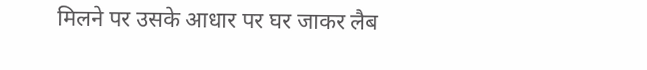मिलने पर उसके आधार पर घर जाकर लैब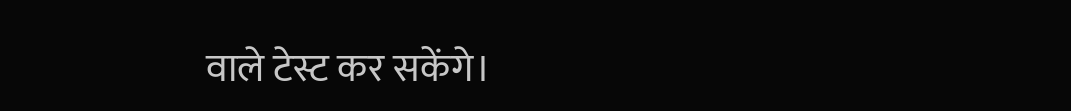वाले टेस्ट कर सकेंगे।